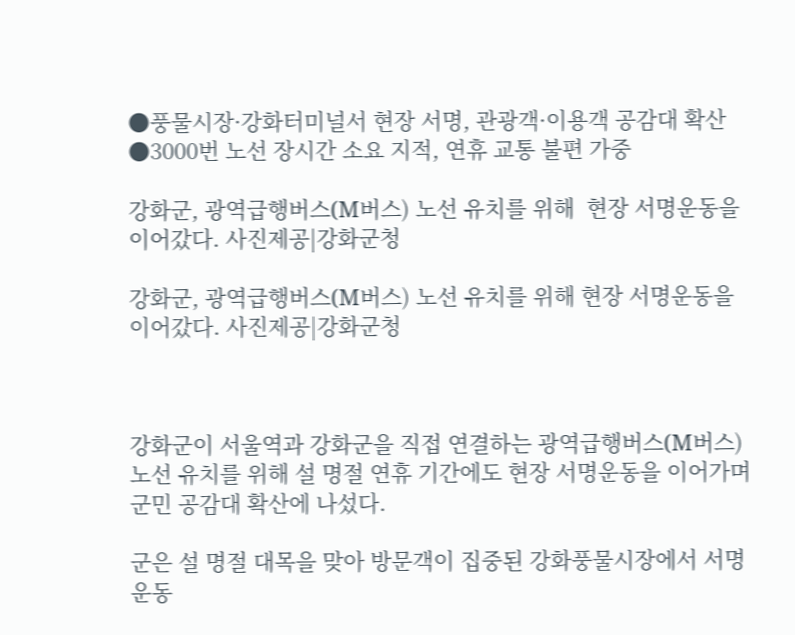●풍물시장·강화터미널서 현장 서명, 관광객·이용객 공감대 확산
●3000번 노선 장시간 소요 지적, 연휴 교통 불편 가중

강화군, 광역급행버스(M버스) 노선 유치를 위해  현장 서명운동을 이어갔다. 사진제공|강화군청

강화군, 광역급행버스(M버스) 노선 유치를 위해 현장 서명운동을 이어갔다. 사진제공|강화군청



강화군이 서울역과 강화군을 직접 연결하는 광역급행버스(M버스) 노선 유치를 위해 설 명절 연휴 기간에도 현장 서명운동을 이어가며 군민 공감대 확산에 나섰다.

군은 설 명절 대목을 맞아 방문객이 집중된 강화풍물시장에서 서명운동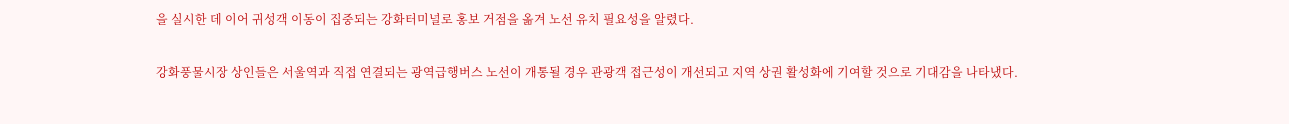을 실시한 데 이어 귀성객 이동이 집중되는 강화터미널로 홍보 거점을 옮겨 노선 유치 필요성을 알렸다.

강화풍물시장 상인들은 서울역과 직접 연결되는 광역급행버스 노선이 개통될 경우 관광객 접근성이 개선되고 지역 상권 활성화에 기여할 것으로 기대감을 나타냈다.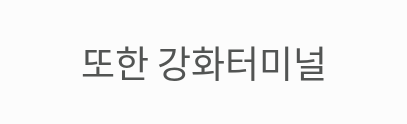또한 강화터미널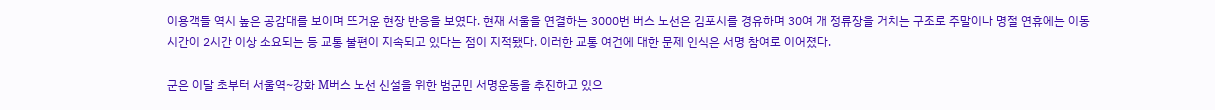이용객들 역시 높은 공감대를 보이며 뜨거운 현장 반응을 보였다. 현재 서울을 연결하는 3000번 버스 노선은 김포시를 경유하며 30여 개 정류장을 거치는 구조로 주말이나 명절 연휴에는 이동 시간이 2시간 이상 소요되는 등 교통 불편이 지속되고 있다는 점이 지적됐다. 이러한 교통 여건에 대한 문제 인식은 서명 참여로 이어졌다.

군은 이달 초부터 서울역~강화 M버스 노선 신설을 위한 범군민 서명운동을 추진하고 있으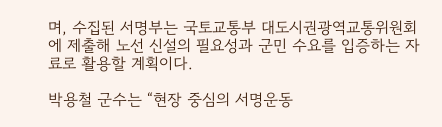며, 수집된 서명부는 국토교통부 대도시권광역교통위원회에 제출해 노선 신설의 필요성과 군민 수요를 입증하는 자료로 활용할 계획이다.

박용철 군수는 “현장 중심의 서명운동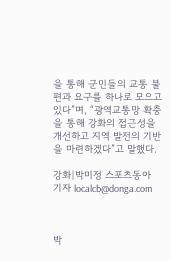을 통해 군민들의 교통 불편과 요구를 하나로 모으고 있다”며, “광역교통망 확충을 통해 강화의 접근성을 개선하고 지역 발전의 기반을 마련하겠다”고 말했다.

강화|박미정 스포츠동아 기자 localcb@donga.com



박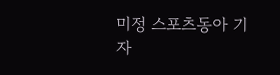미정 스포츠동아 기자